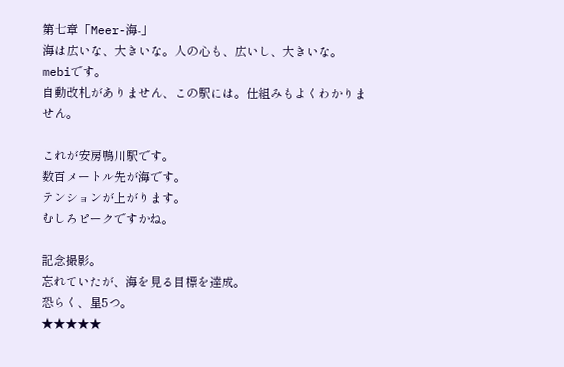第七章「Meer-海-」
海は広いな、大きいな。人の心も、広いし、大きいな。mebiです。
自動改札がありません、この駅には。仕組みもよくわかりません。

これが安房鴨川駅です。
数百メートル先が海です。
テンションが上がります。
むしろピークですかね。

記念撮影。
忘れていたが、海を見る目標を達成。
恐らく、星5つ。
★★★★★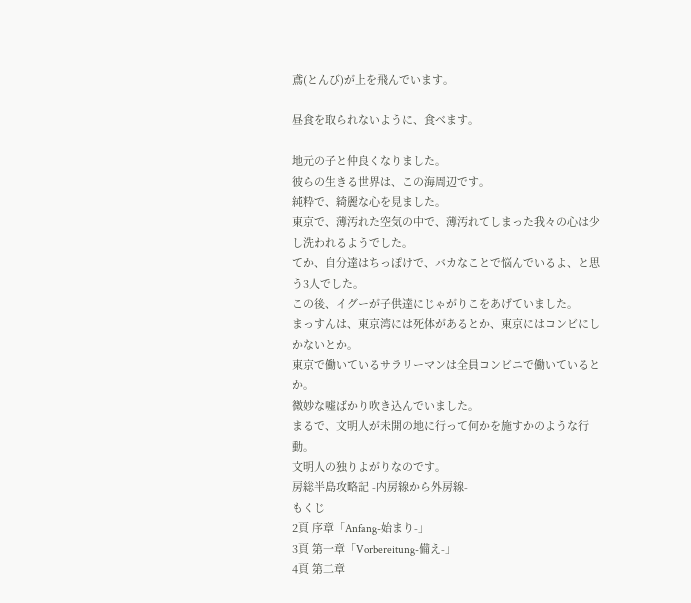鳶(とんび)が上を飛んでいます。

昼食を取られないように、食べます。

地元の子と仲良くなりました。
彼らの生きる世界は、この海周辺です。
純粋で、綺麗な心を見ました。
東京で、薄汚れた空気の中で、薄汚れてしまった我々の心は少し洗われるようでした。
てか、自分達はちっぽけで、バカなことで悩んでいるよ、と思う3人でした。
この後、イグーが子供達にじゃがりこをあげていました。
まっすんは、東京湾には死体があるとか、東京にはコンビにしかないとか。
東京で働いているサラリーマンは全員コンビニで働いているとか。
微妙な嘘ばかり吹き込んでいました。
まるで、文明人が未開の地に行って何かを施すかのような行動。
文明人の独りよがりなのです。
房総半島攻略記 -内房線から外房線-
もくじ
2頁 序章「Anfang-始まり-」
3頁 第一章「Vorbereitung-備え-」
4頁 第二章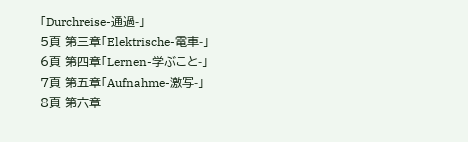「Durchreise-通過-」
5頁 第三章「Elektrische-電車-」
6頁 第四章「Lernen-学ぶこと-」
7頁 第五章「Aufnahme-激写-」
8頁 第六章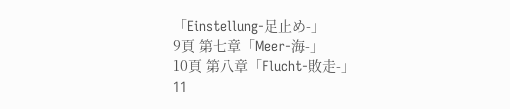「Einstellung-足止め-」
9頁 第七章「Meer-海-」
10頁 第八章「Flucht-敗走-」
11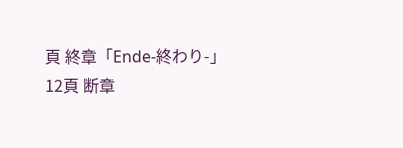頁 終章「Ende-終わり-」
12頁 断章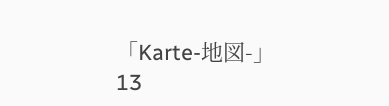「Karte-地図-」
13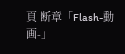頁 断章「Flash-動画-」